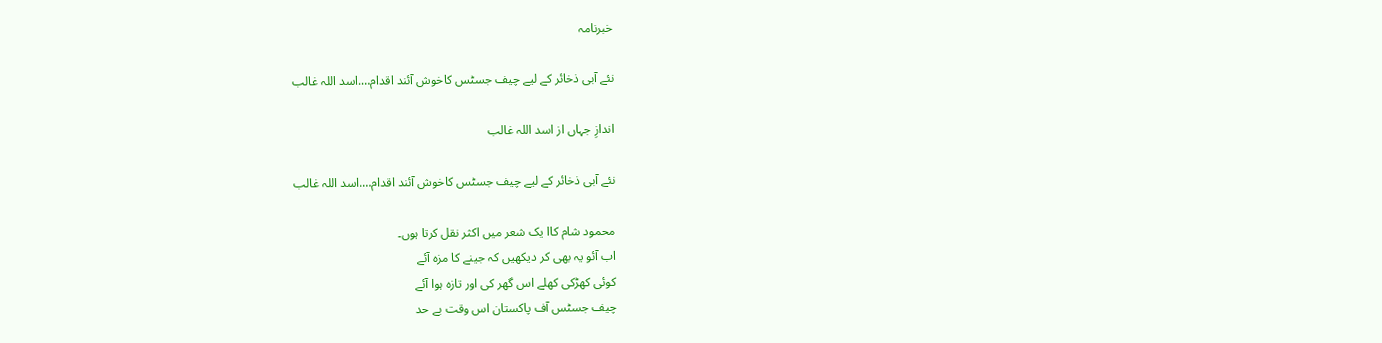خبرنامہ

نئے آبی ذخائر کے لیے چیف جسٹس کاخوش آئند اقدام….اسد اللہ غالب

اندازِ جہاں از اسد اللہ غالب

نئے آبی ذخائر کے لیے چیف جسٹس کاخوش آئند اقدام….اسد اللہ غالب

محمود شام کاا یک شعر میں اکثر نقل کرتا ہوں۔
اب آئو یہ بھی کر دیکھیں کہ جینے کا مزہ آئے
کوئی کھڑکی کھلے اس گھر کی اور تازہ ہوا آئے
چیف جسٹس آف پاکستان اس وقت بے حد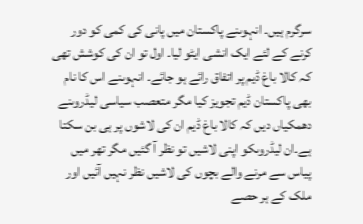سرگرم ہیں۔ انہوںنے پاکستان میں پانی کی کمی کو دور کرنے کے لئے ایک انشی ایٹو لیا۔ اول تو ان کی کوشش تھی کہ کالا باغ ڈیم پر اتفاق رائے ہو جائے۔ انہوںنے اس کا نام بھی پاکستان ڈیم تجویز کیا مگر متعصب سیاسی لیڈروںنے دھمکیاں دیں کہ کالا باغ ڈیم ان کی لاشوں پر ہی بن سکتا ہے۔ان لیڈروںکو اپنی لاشیں تو نظر آ گئیں مگر تھر میں پیاس سے مرنے والے بچوں کی لاشیں نظر نہیں آئیں اور ملک کے ہر حصے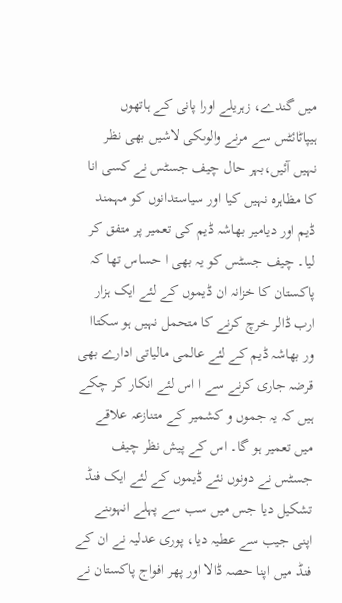میں گندے، زہریلے اورا پانی کے ہاتھوں ہیپاٹائٹس سے مرنے والوںکی لاشیں بھی نظر نہیں آئیں،بہر حال چیف جسٹس نے کسی انا کا مظاہرہ نہیں کیا اور سیاستدانوں کو مہمند ڈیم اور دیامیر بھاشہ ڈیم کی تعمیر پر متفق کر لیا۔ چیف جسٹس کو یہ بھی ا حساس تھا کہ پاکستان کا خزانہ ان ڈیموں کے لئے ایک ہزار ارب ڈالر خرچ کرنے کا متحمل نہیں ہو سکتاا ور بھاشہ ڈیم کے لئے عالمی مالیاتی ادارے بھی قرضہ جاری کرنے سے ا اس لئے انکار کر چکے ہیں کہ یہ جموں و کشمیر کے متنازعہ علاقے میں تعمیر ہو گا۔ اس کے پیش نظر چیف جسٹس نے دونوں نئے ڈیموں کے لئے ایک فنڈ تشکیل دیا جس میں سب سے پہلے انہوںنے اپنی جیب سے عطیہ دیا، پوری عدلیہ نے ان کے فنڈ میں اپنا حصہ ڈالا اور پھر افواج پاکستان نے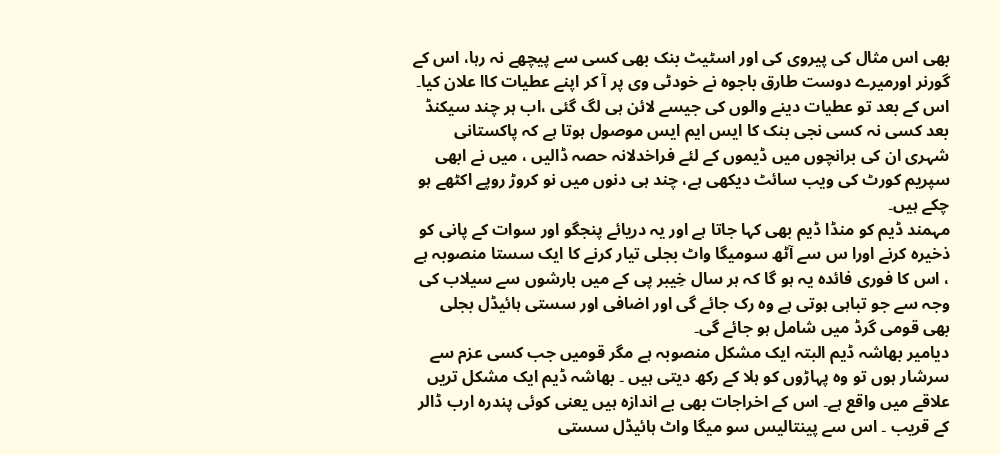بھی اس مثال کی پیروی کی اور اسٹیٹ بنک بھی کسی سے پیچھے نہ رہا، اس کے گورنر اورمیرے دوست طارق باجوہ نے خودٹی وی پر آ کر اپنے عطیات کاا علان کیا۔ اس کے بعد تو عطیات دینے والوں کی جیسے لائن ہی لگ گئی ،اب ہر چند سیکنڈ بعد کسی نہ کسی نجی بنک کا ایس ایم ایس موصول ہوتا ہے کہ پاکستانی شہری ان کی برانچوں میں ڈیموں کے لئے فراخدلانہ حصہ ڈالیں ، میں نے ابھی سپریم کورٹ کی ویب سائٹ دیکھی ہے، چند ہی دنوں میں نو کروڑ روپے اکٹھے ہو چکے ہیں۔
مہمند ڈیم کو منڈا ڈیم بھی کہا جاتا ہے اور یہ دریائے پنجگو اور سوات کے پانی کو ذخیرہ کرنے اورا س سے آٹھ سومیگا واٹ بجلی تیار کرنے کا ایک سستا منصوبہ ہے ، اس کا فوری فائدہ یہ ہو گا کہ ہر سال خِیبر پی کے میں بارشوں سے سیلاب کی وجہ سے جو تباہی ہوتی ہے وہ رک جائے گی اور اضافی اور سستی ہائیڈل بجلی بھی قومی گرڈ میں شامل ہو جائے گی۔
دیامیر بھاشہ ڈیم البتہ ایک مشکل منصوبہ ہے مگر قومیں جب کسی عزم سے سرشار ہوں تو وہ پہاڑوں کو ہلا کے رکھ دیتی ہیں ۔ بھاشہ ڈیم ایک مشکل تریں علاقے میں واقع ہے۔ اس کے اخراجات بھی بے اندازہ ہیں یعنی کوئی پندرہ ارب ڈالر کے قریب ۔ اس سے پینتالیس سو میگا واٹ ہائیڈل سستی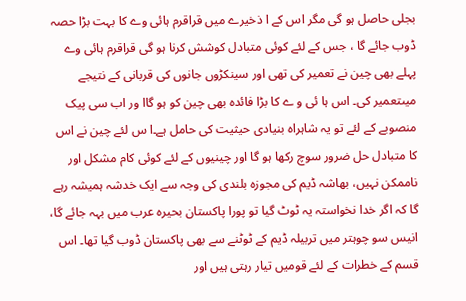بجلی حاصل ہو گی مگر اس کے ا ذخیرے میں قراقرم ہائی وے کا بہت بڑا حصہ ڈوب جائے گا ، جس کے لئے کوئی متبادل کوشش کرنا ہو گی قراقرم ہائی وے پہلے بھی چین نے تعمیر کی تھی اور سینکڑوں جانوں کی قربانی کے نتیجے میںتعمیر کی۔ اس ہا ئی و ے کا بڑا فائدہ بھی چین کو ہو گاا ور اب سی پیک منصوبے کے لئے تو یہ شاہراہ بنیادی حیثیت کی حامل ہے۔ا س لئے چین نے اس کا متبادل حل ضرور سوچ رکھا ہو گا اور چینیوں کے لئے کوئی کام مشکل اور ناممکن نہیں، بھاشہ ڈیم کی مجوزہ بلندی کی وجہ سے ایک خدشہ ہمیشہ رہے گا کہ اگر خدا نخواستہ یہ ٹوٹ گیا تو پورا پاکستان بحیرہ عرب میں بہہ جائے گا، انیس سو چوہتر میں تربیلہ ڈیم کے ٹوٹنے سے بھی پاکستان ڈوب گیا تھا۔ اس قسم کے خطرات کے لئے قومیں تیار رہتی ہیں اور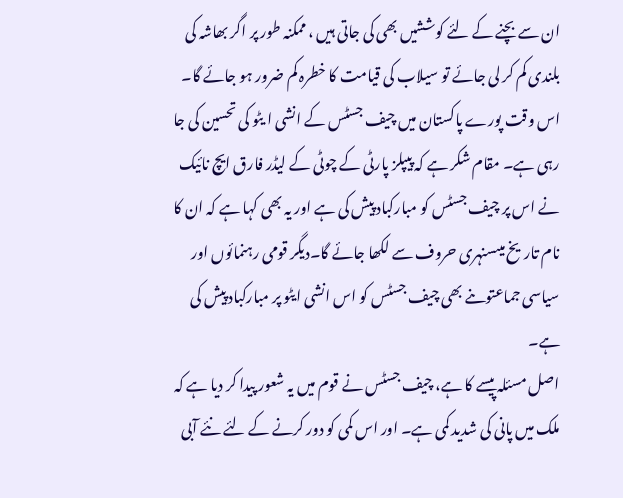ان سے بچنے کے لئے کوششیں بھی کی جاتی ہیں ، ممکنہ طور پر اگر بھاشہ کی بلندی کم کر لی جائے تو سیلاب کی قیامت کا خطرہ کم ضرور ہو جائے گا۔
اس وقت پورے پاکستان میں چیف جسٹس کے انشی ا یٹو کی تحسین کی جا رہی ہے۔ مقام شکر ہے کہ پیپلز پارٹی کے چوٹی کے لیڈر فارق ایچ نائیک نے اس پر چیف جسٹس کو مبارکباد پیش کی ہے اور یہ بھی کہا ہے کہ ان کا نام تاریخ میںسنہری حروف سے لکھا جائے گا۔دیگر قومی رہنمائوں اور سیاسی جماعتوںنے بھی چیف جسٹس کو اس انشی ایٹو پر مبارکباد پیش کی ہے۔
اصل مسئلہ پیسے کا ہے، چیف جسٹس نے قوم میں یہ شعور پیدا کر دیا ہے کہ ملک میں پانی کی شدید کمی ہے۔ اور اس کمی کو دور کرنے کے لئے نئے آبی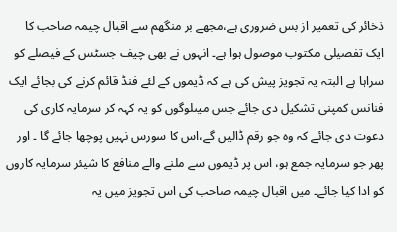ذخائر کی تعمیر از بس ضروری ہے،مجھے بر منگھم سے اقبال چیمہ صاحب کا ایک تفصیلی مکتوب موصول ہوا ہے۔ انہوں نے بھی چیف جسٹس کے فیصلے کو سراہا ہے البتہ یہ تجویز پیش کی ہے کہ ڈیموں کے لئے فنڈ قائم کرنے کی بجائے ایک فنانس کمپنی تشکیل دی جائے جس میںلوگوں کو یہ کہہ کر سرمایہ کاری کی دعوت دی جائے کہ وہ جو رقم ڈالیں گے،اس کا سورس نہیں پوچھا جائے گا ۔ اور پھر جو سرمایہ جمع ہو، اس پر ڈیموں سے ملنے والے منافع کا شیئر سرمایہ کاروں کو ادا کیا جائے۔ میں اقبال چیمہ صاحب کی اس تجویز میں یہ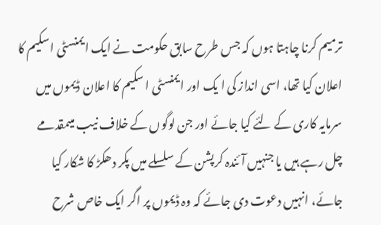ترمیم کرنا چاہتا ہوں کہ جس طرح سابق حکومت نے ایک ایمنسٹی اسکیم کا اعلان کیا تھا، اسی انداز کی ا یک اور ایمنسٹی ا سکیم کا اعلان ڈیموں میں سرمایہ کاری کے لئے کیا جائے اور جن لوگوں کے خلاف نیب میںمقدمے چل رہے ہیں یا جنہیں آئندہ کرپشن کے سلسلے میں پکر دھکڑ کا شکار کیا جائے، انہیں دعوت دی جائے کہ وہ ڈیموں پر اگر ایک خاص شرح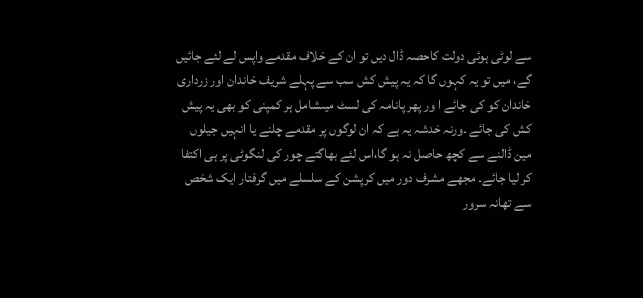سے لوٹی ہوئی دولت کاحصہ ڈال دیں تو ان کے خلاف مقدمے واپس لے لئے جائیں گے، میں تو یہ کہوں گا کہ یہ پیش کش سب سے پہلے شریف خاندان اور زرداری خاندان کو کی جائے ا ور پھر پانامہ کی لسٹ میںشامل ہر کمپنی کو بھی یہ پیش کش کی جائے ۔ورنہ خدشہ یہ ہے کہ ان لوگوں پر مقدمے چلنے یا انہیں جیلوں مین ڈالنے سے کچھ حاصل نہ ہو گا،اس لئے بھاگتے چور کی لنگوٹی پر ہی اکتفا کر لیا جائے۔ مجھے مشرف دور میں کرپشن کے سلسلے میں گرفتار ایک شخص سے تھانہ سرور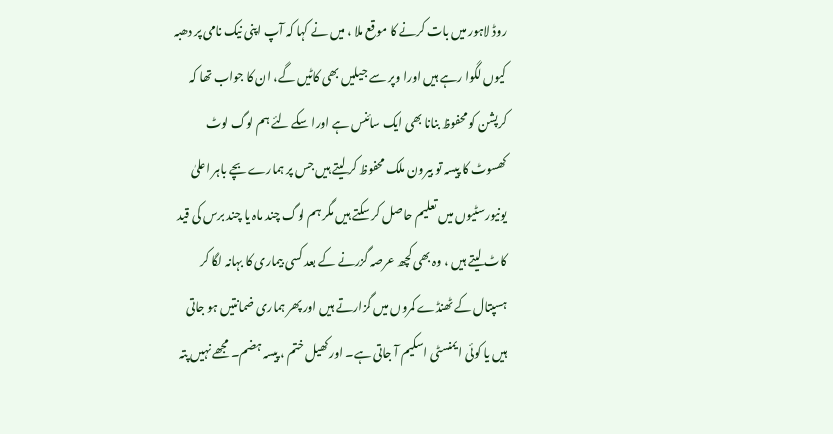روڈ لاہور میں بات کرنے کا موقع ملا ، میں نے کہا کہ آپ اپنی نیک نامی پر دھبہ کیوں لگوا رہے ہیں اورا وپر سے جیلیں بھی کاٹیں گے، ان کا جواب تھا کہ کرپشن کو محفوظ بنانا بھی ایک سائنس ہے اورا سکے لئے ہم لوگ لوٹ کھسوٹ کا پیسہ تو بیرون ملک محفوظ کر لیتے ہیں جس پر ہمارے بچے باہر اعلیٰ یونیورسٹیوں میں تعلیم حاصل کر سکتے ہیں مگر ہم لوگ چند ماہ یا چند برس کی قید کاٹ لیتے ہیں ، وہ بھی کچھ عرصہ گزرنے کے بعد کسی بیماری کا بہانہ لگا کر ہسپتال کے ٹھنڈے کمروں میں گزارتے ہیں اور پھر ہماری ضمانتیں ہو جاتی ہیں یا کوئی ایمنسٹی اسکیم آ جاتی ہے۔ اور کھیل ختم ، پیسہ ہضم۔ مجھے نہیں پتہ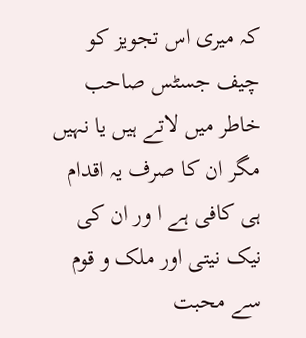کہ میری اس تجویز کو چیف جسٹس صاحب خاطر میں لاتے ہیں یا نہیں مگر ان کا صرف یہ اقدام ہی کافی ہے ا ور ان کی نیک نیتی اور ملک و قوم سے محبت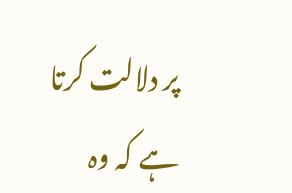پر دلالت کرتا ہے کہ وہ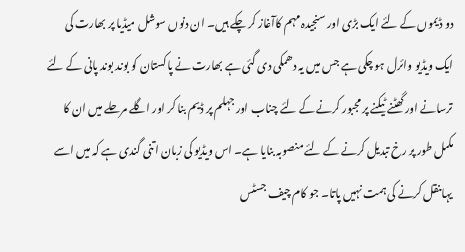دو ڈیموں کے لئے ایک بڑی اور سنجیدہ مہم کاآغاز کر چکے ہیں۔ ان دنوں سوشل میڈیا پر بھارت کی ایک ویڈیو وائرل ہو چکی ہے جس میں یہ دھمکی دی گئی ہے بھارت نے پاکستان کو بوند بوند پانی کے لئے ترسانے اور گھٹنے ٹیکنے پر مجبور کرنے کے لئے چناب اور جہلم پر ڈیم بنا کر اور اگلے مرحلے میں ان کا مکمل طور پر رخ تبدیل کرنے کے لئے منصوبہ بنایا ہے۔ اس ویڈیو کی زبان اتنی گندی ہے کہ میں اسے یہاںنقل کرنے کی ہمت نہیں پاتا۔ جو کام چیف جسٹس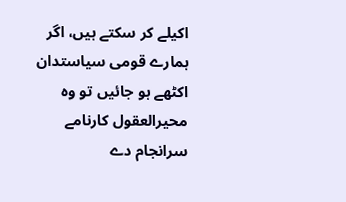اکیلے کر سکتے ہیں، اگر ہمارے قومی سیاستدان اکٹھے ہو جائیں تو وہ محیرالعقول کارنامے سرانجام دے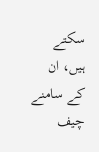سکتے ہیں، ان کے سامنے چیف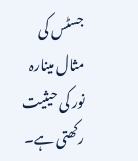جسٹس کی مثال مینارہ نور کی حیثیت رکھتی ہے۔